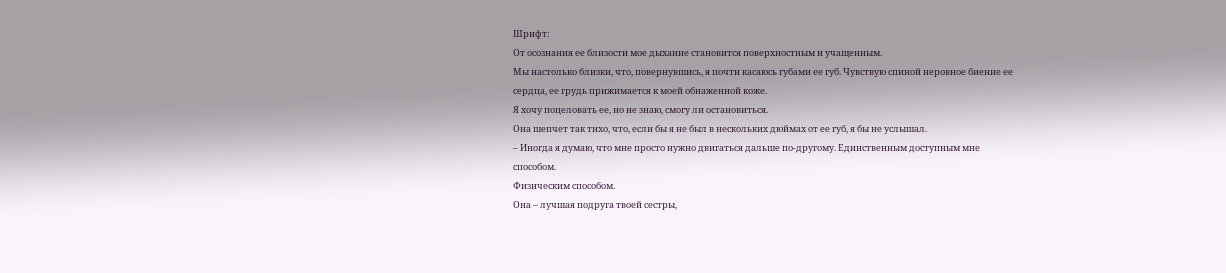Шрифт:
От осознания ее близости мое дыхание становится поверхностным и учащенным.
Мы настолько близки, что, повернувшись, я почти касаюсь губами ее губ. Чувствую спиной неровное биение ее сердца, ее грудь прижимается к моей обнаженной коже.
Я хочу поцеловать ее, но не знаю, смогу ли остановиться.
Она шепчет так тихо, что, если бы я не был в нескольких дюймах от ее губ, я бы не услышал.
– Иногда я думаю, что мне просто нужно двигаться дальше по-другому. Единственным доступным мне способом.
Физическим способом.
Она – лучшая подруга твоей сестры,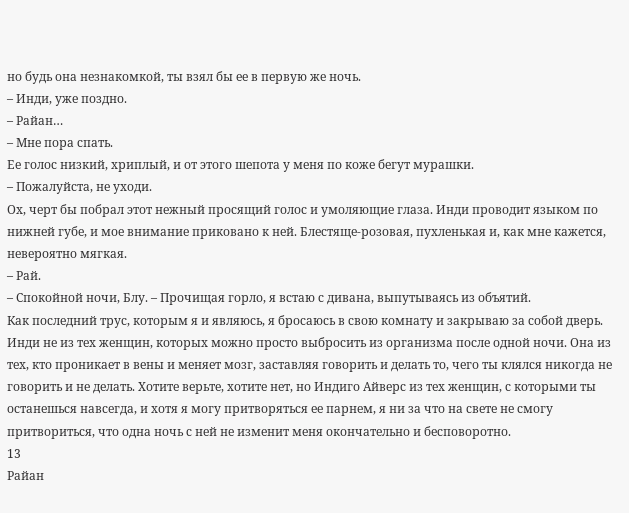но будь она незнакомкой, ты взял бы ее в первую же ночь.
– Инди, уже поздно.
– Райан…
– Мне пора спать.
Ее голос низкий, хриплый, и от этого шепота у меня по коже бегут мурашки.
– Пожалуйста, не уходи.
Ох, черт бы побрал этот нежный просящий голос и умоляющие глаза. Инди проводит языком по нижней губе, и мое внимание приковано к ней. Блестяще-розовая, пухленькая и, как мне кажется, невероятно мягкая.
– Рай.
– Спокойной ночи, Блу. – Прочищая горло, я встаю с дивана, выпутываясь из объятий.
Как последний трус, которым я и являюсь, я бросаюсь в свою комнату и закрываю за собой дверь.
Инди не из тех женщин, которых можно просто выбросить из организма после одной ночи. Она из тех, кто проникает в вены и меняет мозг, заставляя говорить и делать то, чего ты клялся никогда не говорить и не делать. Хотите верьте, хотите нет, но Индиго Айверс из тех женщин, с которыми ты останешься навсегда, и хотя я могу притворяться ее парнем, я ни за что на свете не смогу притвориться, что одна ночь с ней не изменит меня окончательно и бесповоротно.
13
Райан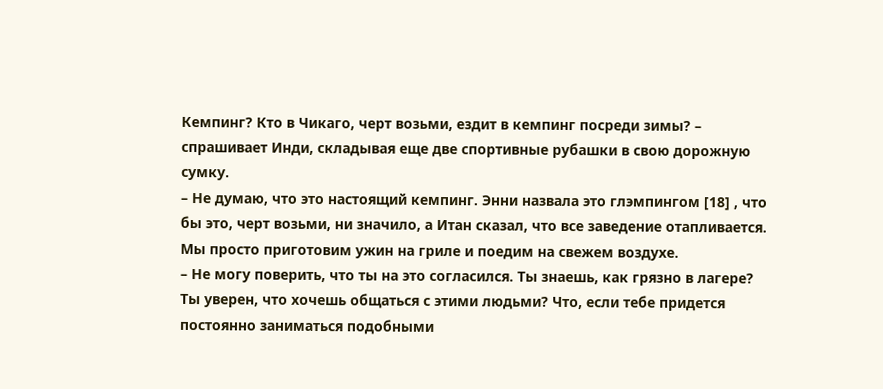Кемпинг? Кто в Чикаго, черт возьми, ездит в кемпинг посреди зимы? – спрашивает Инди, складывая еще две спортивные рубашки в свою дорожную сумку.
– Не думаю, что это настоящий кемпинг. Энни назвала это глэмпингом [18] , что бы это, черт возьми, ни значило, а Итан сказал, что все заведение отапливается. Мы просто приготовим ужин на гриле и поедим на свежем воздухе.
– Не могу поверить, что ты на это согласился. Ты знаешь, как грязно в лагере? Ты уверен, что хочешь общаться с этими людьми? Что, если тебе придется постоянно заниматься подобными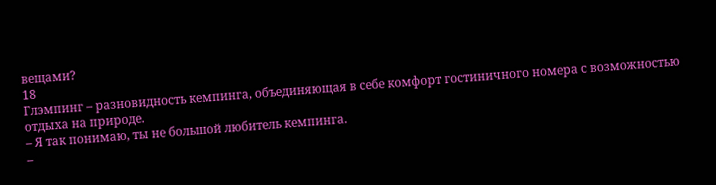вещами?
18
Глэмпинг – разновидность кемпинга, объединяющая в себе комфорт гостиничного номера с возможностью отдыха на природе.
– Я так понимаю, ты не большой любитель кемпинга.
–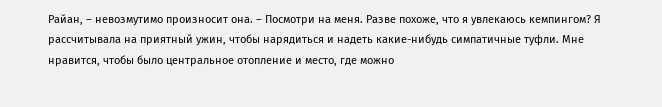Райан, – невозмутимо произносит она. – Посмотри на меня. Разве похоже, что я увлекаюсь кемпингом? Я рассчитывала на приятный ужин, чтобы нарядиться и надеть какие-нибудь симпатичные туфли. Мне нравится, чтобы было центральное отопление и место, где можно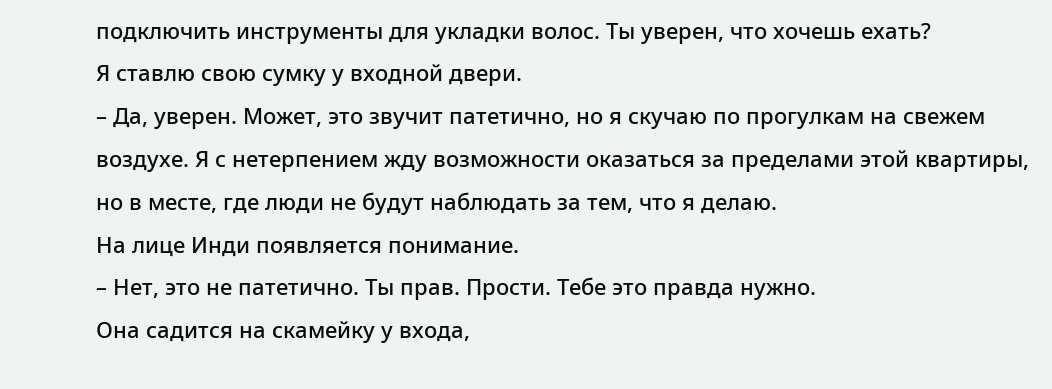подключить инструменты для укладки волос. Ты уверен, что хочешь ехать?
Я ставлю свою сумку у входной двери.
– Да, уверен. Может, это звучит патетично, но я скучаю по прогулкам на свежем воздухе. Я с нетерпением жду возможности оказаться за пределами этой квартиры, но в месте, где люди не будут наблюдать за тем, что я делаю.
На лице Инди появляется понимание.
– Нет, это не патетично. Ты прав. Прости. Тебе это правда нужно.
Она садится на скамейку у входа,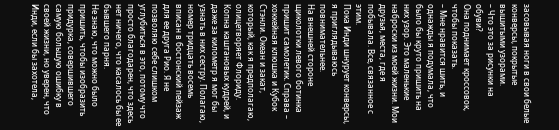засовывая ноги в свои белые конверсы, покрытые вышитыми узорами.
– Что это за рисунки на обуви?
Она поднимает кроссовок, чтобы показать.
– Мне нравится шить, и однажды я подумала, что было бы круто пришить на них узор. Это маленькие наброски из моей жизни. Мои друзья, места, где я побывала. Все, связанное с этим.
Пока Инди шнурует конверсы, я приглядываюсь повнимательнее.
На внешней стороне щиколотки левого ботинка пришит самолетик. Справа – хоккейная клюшка и Кубок Стэнли. Океан и закат, который, как я предполагаю, олицетворяет Флориду. Копна каштановых кудрей, и даже за километр я мог бы узнать в них сестру. Полагаю, номер тридцать восемь вписан в бостонский пейзаж для ее друга Рио. Я не позволяю себе слишком углубиться в это, потому что просто благодарен, что здесь нет ничего, что касалось бы ее бывшего парня.
Не знаю, что можно было пришить, чтобы изобразить придурка, совершившего самую большую ошибку в своей жизни, но уверен, что Инди, если бы захотела,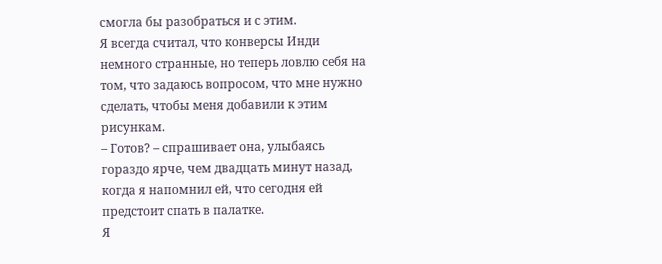смогла бы разобраться и с этим.
Я всегда считал, что конверсы Инди немного странные, но теперь ловлю себя на том, что задаюсь вопросом, что мне нужно сделать, чтобы меня добавили к этим рисункам.
– Готов? – спрашивает она, улыбаясь гораздо ярче, чем двадцать минут назад, когда я напомнил ей, что сегодня ей предстоит спать в палатке.
Я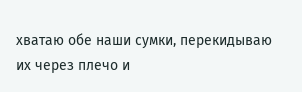хватаю обе наши сумки, перекидываю их через плечо и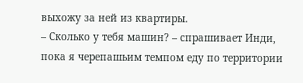выхожу за ней из квартиры.
– Сколько у тебя машин? – спрашивает Инди, пока я черепашьим темпом еду по территории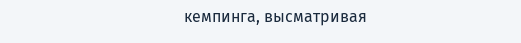кемпинга, высматривая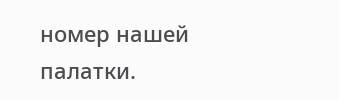номер нашей палатки.